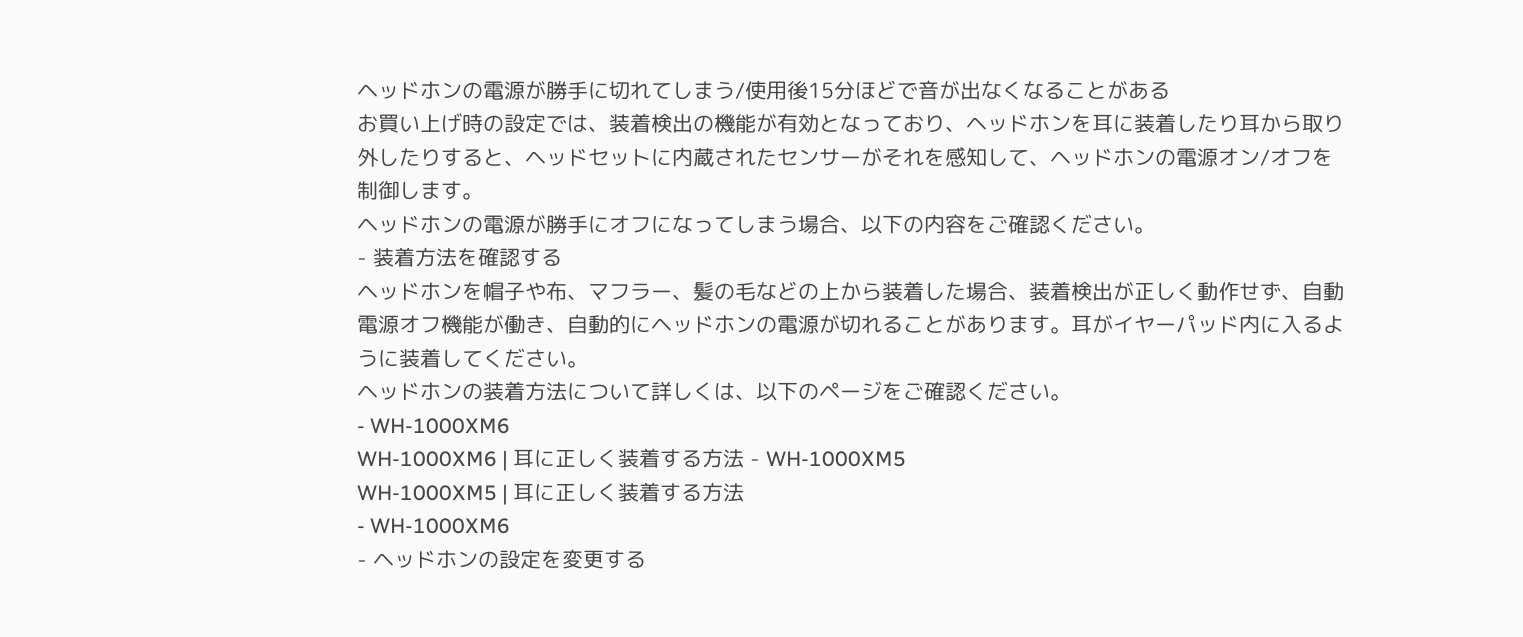ヘッドホンの電源が勝手に切れてしまう/使用後15分ほどで音が出なくなることがある
お買い上げ時の設定では、装着検出の機能が有効となっており、ヘッドホンを耳に装着したり耳から取り外したりすると、ヘッドセットに内蔵されたセンサーがそれを感知して、ヘッドホンの電源オン/オフを制御します。
ヘッドホンの電源が勝手にオフになってしまう場合、以下の内容をご確認ください。
- 装着方法を確認する
ヘッドホンを帽子や布、マフラー、髪の毛などの上から装着した場合、装着検出が正しく動作せず、自動電源オフ機能が働き、自動的にヘッドホンの電源が切れることがあります。耳がイヤーパッド内に入るように装着してください。
ヘッドホンの装着方法について詳しくは、以下のページをご確認ください。
- WH-1000XM6
WH-1000XM6 | 耳に正しく装着する方法 - WH-1000XM5
WH-1000XM5 | 耳に正しく装着する方法
- WH-1000XM6
- ヘッドホンの設定を変更する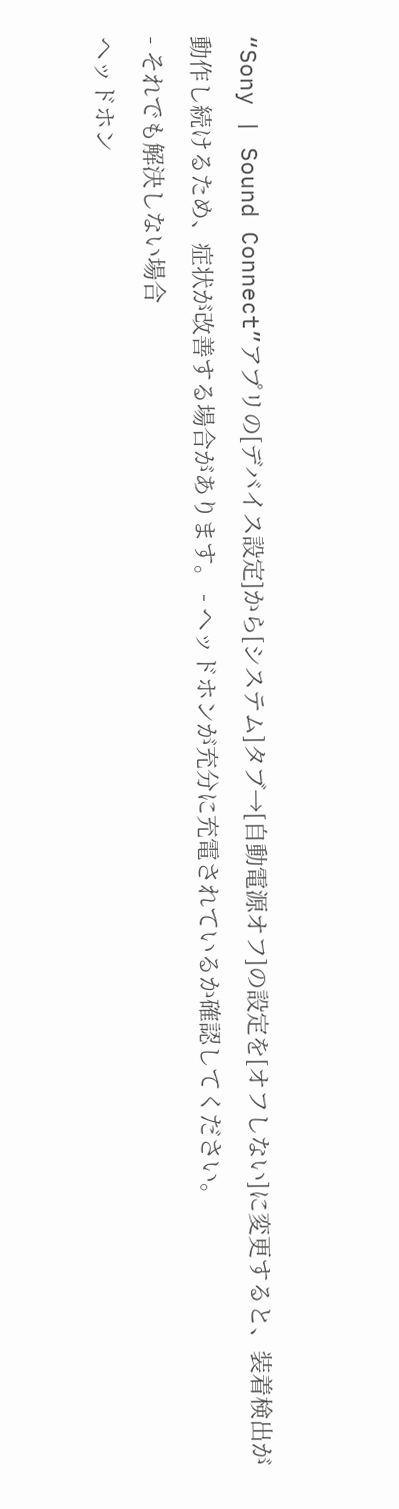“Sony | Sound Connect”アプリの[デバイス設定]から[システム]タブ→[自動電源オフ]の設定を[オフしない]に変更すると、装着検出が動作し続けるため、症状が改善する場合があります。 - ヘッドホンが充分に充電されているか確認してください。
- それでも解決しない場合
ヘッドホン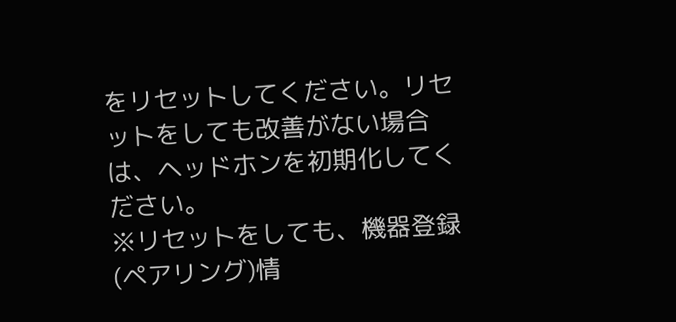をリセットしてください。リセットをしても改善がない場合は、ヘッドホンを初期化してください。
※リセットをしても、機器登録(ペアリング)情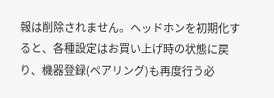報は削除されません。ヘッドホンを初期化すると、各種設定はお買い上げ時の状態に戻り、機器登録(ペアリング)も再度行う必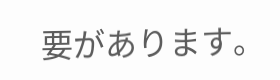要があります。